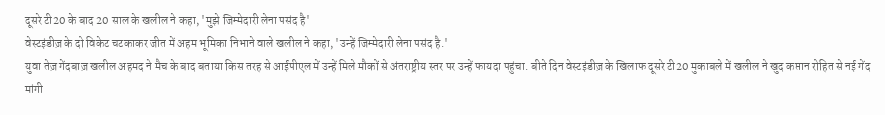दूसरे टी20 के बाद 20 साल के खलील ने कहा, 'मुझे जिम्मेदारी लेना पसंद है'
वेस्टइंडीज़ के दो विकेट चटकाकर जीत में अहम भूमिका निभाने वाले खलील ने कहा, 'उन्हें जिम्मेदारी लेना पसंद है.'
युवा तेज़ गेंदबाज़ खलील अहमद ने मैच के बाद बताया किस तरह से आईपीएल में उन्हें मिले मौकों से अंतराष्ट्रीय स्तर पर उन्हें फायदा पहुंचा. बीते दिन वेस्टइंडीज़ के खिलाफ दूसरे टी20 मुकाबले में खलील ने खुद कप्तान रोहित से नई गेंद मांगी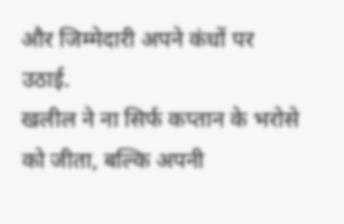और जिम्मेदारी अपने कंधों पर उठाई.
खलील ने ना सिर्फ कप्तान के भरोसे को जीता, बल्कि अपनी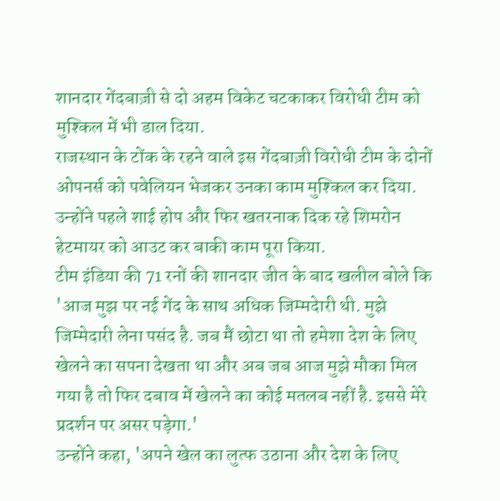शानदार गेंदबाज़ी से दो अहम विकेट चटकाकर विरोधी टीम को मुश्किल में भी डाल दिया.
राजस्थान के टोंक के रहने वाले इस गेंदबाज़ी विरोधी टीम के दोनों ओपनर्स को पवेलियन भेजकर उनका काम मुश्किल कर दिया. उन्होंने पहले शाई होप और फिर खतरनाक दिक रहे शिमरोन हेटमायर को आउट कर बाकी काम पूरा किया.
टीम इंडिया की 71 रनों की शानदार जीत के बाद खलील बोले कि 'आज मुझ पर नई गेंद के साथ अधिक जिम्मदेारी थी. मुझे जिम्मेदारी लेना पसंद है. जब मैं छोटा था तो हमेशा देश के लिए खेलने का सपना देखता था और अब जब आज मुझे मौका मिल गया है तो फिर दबाव में खेलने का कोई मतलब नहीं है. इससे मेरे प्रदर्शन पर असर पड़ेगा.'
उन्होंने कहा, 'अपने खेल का लुत्फ उठाना और देश के लिए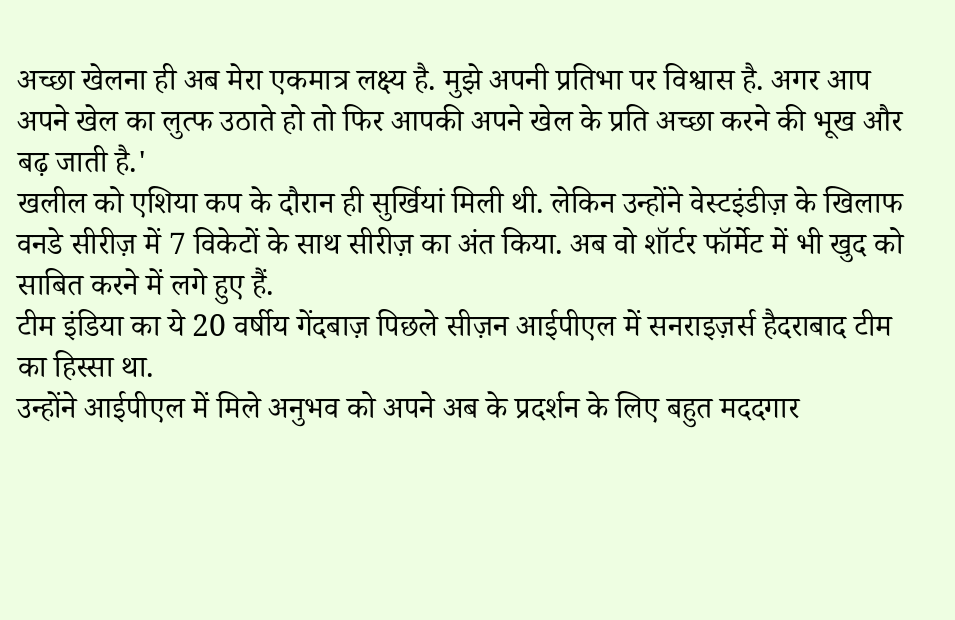अच्छा खेलना ही अब मेरा एकमात्र लक्ष्य है. मुझे अपनी प्रतिभा पर विश्वास है. अगर आप अपने खेल का लुत्फ उठाते हो तो फिर आपकी अपने खेल के प्रति अच्छा करने की भूख और बढ़ जाती है.'
खलील को एशिया कप के दौरान ही सुर्खियां मिली थी. लेकिन उन्होंने वेस्टइंडीज़ के खिलाफ वनडे सीरीज़ में 7 विकेटों के साथ सीरीज़ का अंत किया. अब वो शॉर्टर फॉर्मेट में भी खुद को साबित करने में लगे हुए हैं.
टीम इंडिया का ये 20 वर्षीय गेंदबाज़ पिछले सीज़न आईपीएल में सनराइज़र्स हैदराबाद टीम का हिस्सा था.
उन्होंने आईपीएल में मिले अनुभव को अपने अब के प्रदर्शन के लिए बहुत मददगार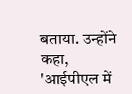बताया. उन्होंने कहा, 'आईपीएल में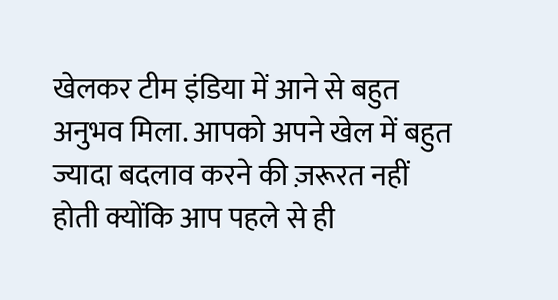खेलकर टीम इंडिया में आने से बहुत अनुभव मिला. आपको अपने खेल में बहुत ज्यादा बदलाव करने की ज़रूरत नहीं होती क्योंकि आप पहले से ही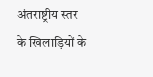अंतराष्ट्रीय स्तर के खिलाड़ियों के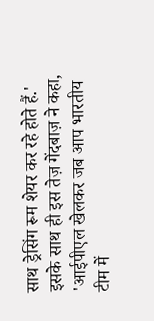साथ ड्रेसिंग रूम शेयर कर रहे होते हैं.'
इसके साथ ही इस तेज़ गेंदबाज़ ने कहा, 'आईपीएल खेलकर जब आप भारतीय टीम में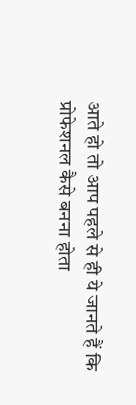आते हो तो आप पहले से ही ये जानते हैं कि प्रोफेशनल कैसे बनना होता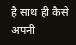है साथ ही कैसे अपनी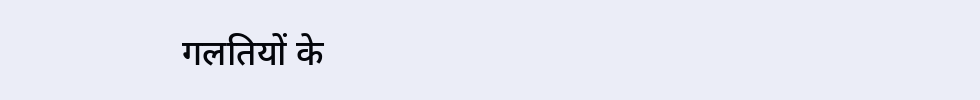गलतियों के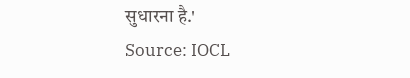सुधारना है.'
Source: IOCL